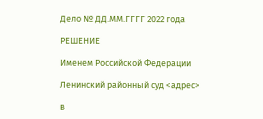Дело № ДД.ММ.ГГГГ 2022 года

РЕШЕНИЕ

Именем Российской Федерации

Ленинский районный суд <адрес>

в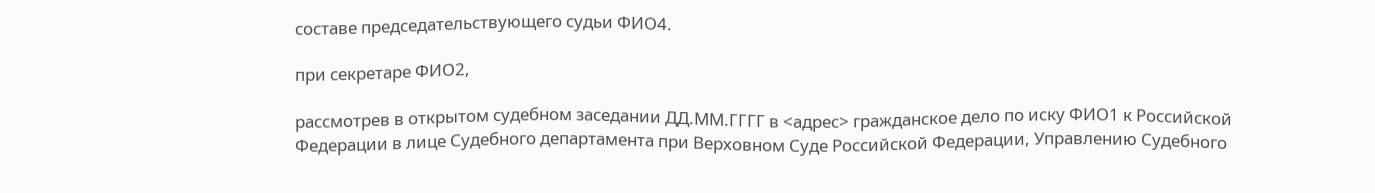составе председательствующего судьи ФИО4.

при секретаре ФИО2,

рассмотрев в открытом судебном заседании ДД.ММ.ГГГГ в <адрес> гражданское дело по иску ФИО1 к Российской Федерации в лице Судебного департамента при Верховном Суде Российской Федерации, Управлению Судебного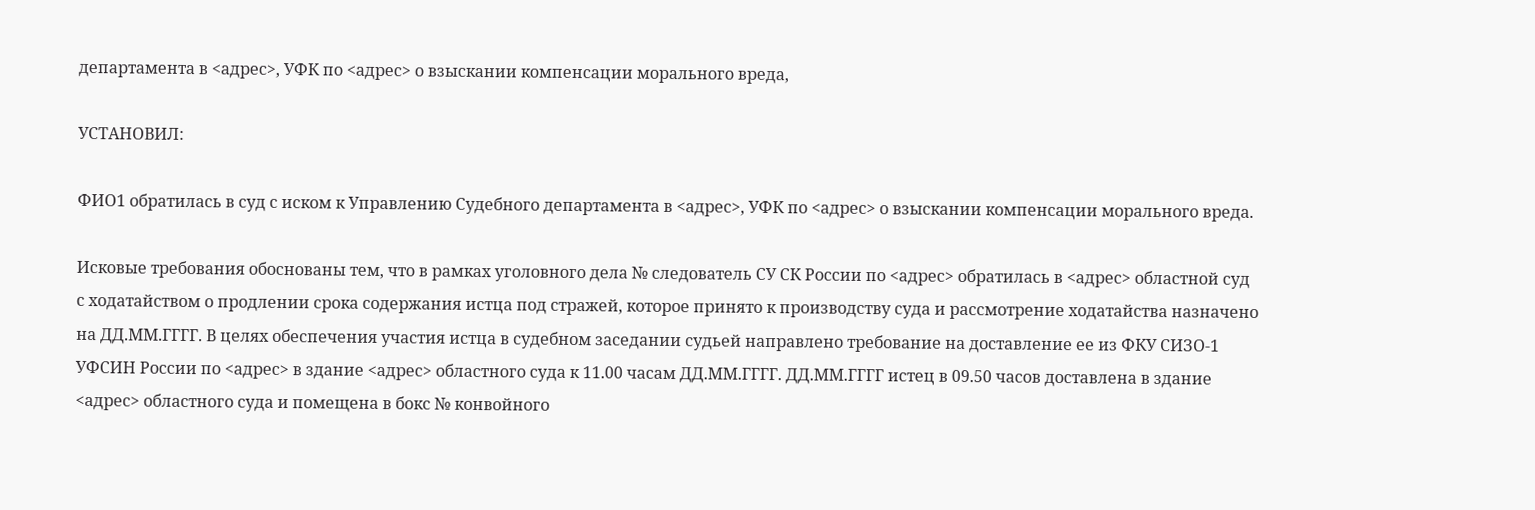департамента в <адрес>, УФК по <адрес> о взыскании компенсации морального вреда,

УСТАНОВИЛ:

ФИО1 обратилась в суд с иском к Управлению Судебного департамента в <адрес>, УФК по <адрес> о взыскании компенсации морального вреда.

Исковые требования обоснованы тем, что в рамках уголовного дела № следователь СУ СК России по <адрес> обратилась в <адрес> областной суд с ходатайством о продлении срока содержания истца под стражей, которое принято к производству суда и рассмотрение ходатайства назначено на ДД.ММ.ГГГГ. В целях обеспечения участия истца в судебном заседании судьей направлено требование на доставление ее из ФКУ СИЗО-1 УФСИН России по <адрес> в здание <адрес> областного суда к 11.00 часам ДД.ММ.ГГГГ. ДД.ММ.ГГГГ истец в 09.50 часов доставлена в здание <адрес> областного суда и помещена в бокс № конвойного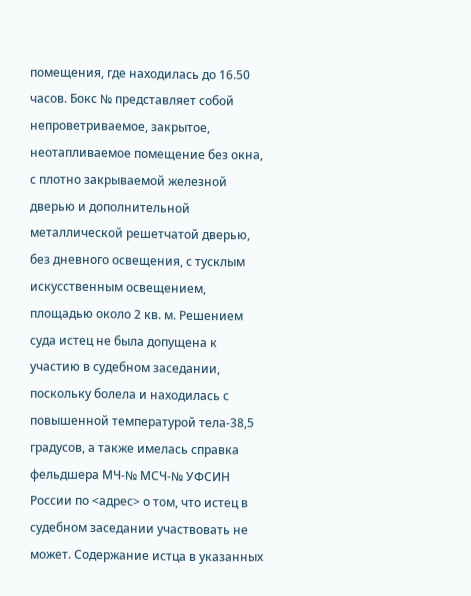помещения, где находилась до 16.50 часов. Бокс № представляет собой непроветриваемое, закрытое, неотапливаемое помещение без окна, с плотно закрываемой железной дверью и дополнительной металлической решетчатой дверью, без дневного освещения, с тусклым искусственным освещением, площадью около 2 кв. м. Решением суда истец не была допущена к участию в судебном заседании, поскольку болела и находилась с повышенной температурой тела-38,5 градусов, а также имелась справка фельдшера МЧ-№ МСЧ-№ УФСИН России по <адрес> о том, что истец в судебном заседании участвовать не может. Содержание истца в указанных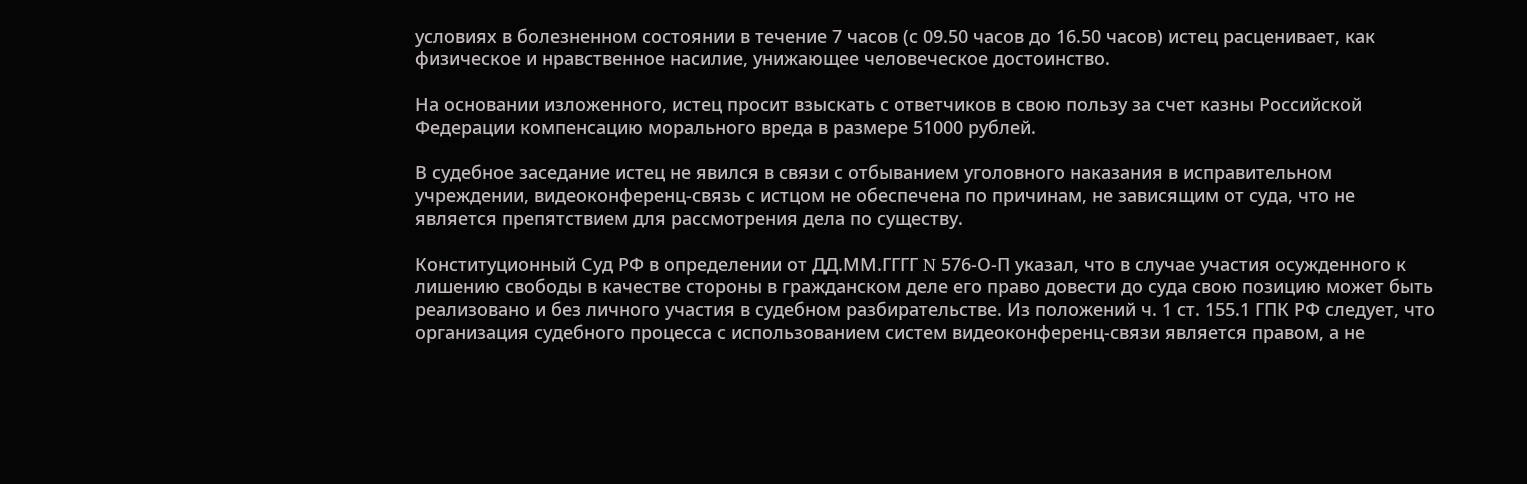условиях в болезненном состоянии в течение 7 часов (с 09.50 часов до 16.50 часов) истец расценивает, как физическое и нравственное насилие, унижающее человеческое достоинство.

На основании изложенного, истец просит взыскать с ответчиков в свою пользу за счет казны Российской Федерации компенсацию морального вреда в размере 51000 рублей.

В судебное заседание истец не явился в связи с отбыванием уголовного наказания в исправительном учреждении, видеоконференц-связь с истцом не обеспечена по причинам, не зависящим от суда, что не является препятствием для рассмотрения дела по существу.

Конституционный Суд РФ в определении от ДД.ММ.ГГГГ N 576-О-П указал, что в случае участия осужденного к лишению свободы в качестве стороны в гражданском деле его право довести до суда свою позицию может быть реализовано и без личного участия в судебном разбирательстве. Из положений ч. 1 ст. 155.1 ГПК РФ следует, что организация судебного процесса с использованием систем видеоконференц-связи является правом, а не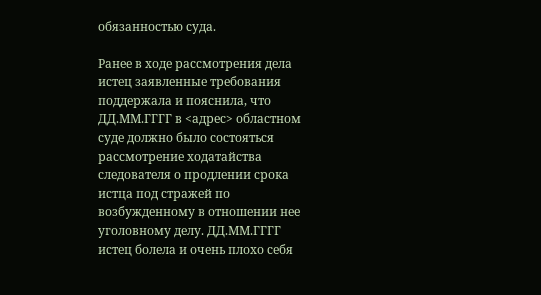обязанностью суда.

Ранее в ходе рассмотрения дела истец заявленные требования поддержала и пояснила, что ДД.ММ.ГГГГ в <адрес> областном суде должно было состояться рассмотрение ходатайства следователя о продлении срока истца под стражей по возбужденному в отношении нее уголовному делу. ДД.ММ.ГГГГ истец болела и очень плохо себя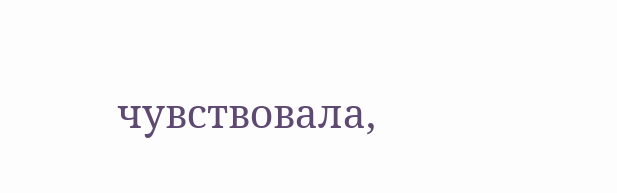чувствовала,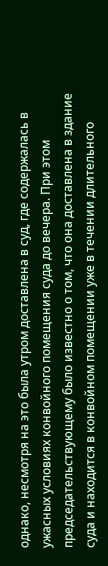однако, несмотря на это была утром доставлена в суд, где содержалась в ужасных условиях конвойного помещения суда до вечера. При этом председательствующему было известно о том, что она доставлена в здание суда и находится в конвойном помещении уже в течении длительного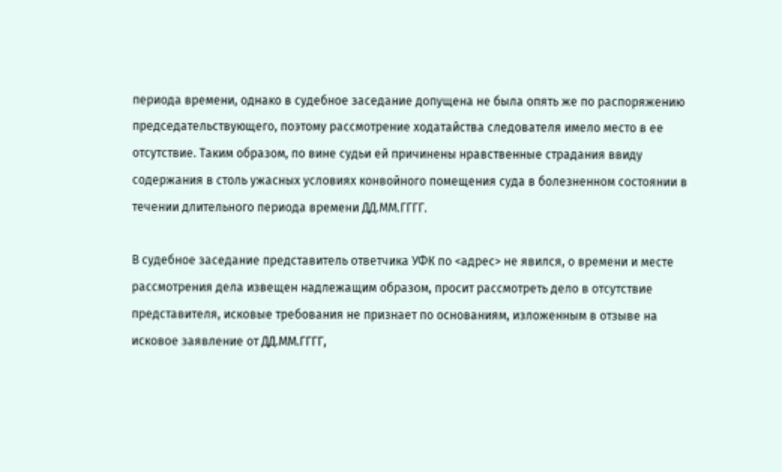периода времени, однако в судебное заседание допущена не была опять же по распоряжению председательствующего, поэтому рассмотрение ходатайства следователя имело место в ее отсутствие. Таким образом, по вине судьи ей причинены нравственные страдания ввиду содержания в столь ужасных условиях конвойного помещения суда в болезненном состоянии в течении длительного периода времени ДД.ММ.ГГГГ.

В судебное заседание представитель ответчика УФК по <адрес> не явился, о времени и месте рассмотрения дела извещен надлежащим образом, просит рассмотреть дело в отсутствие представителя, исковые требования не признает по основаниям, изложенным в отзыве на исковое заявление от ДД.ММ.ГГГГ,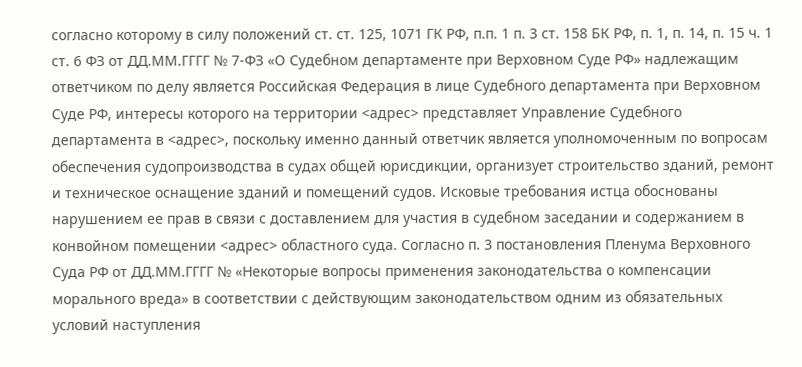согласно которому в силу положений ст. ст. 125, 1071 ГК РФ, п.п. 1 п. 3 ст. 158 БК РФ, п. 1, п. 14, п. 15 ч. 1 ст. 6 ФЗ от ДД.ММ.ГГГГ № 7-ФЗ «О Судебном департаменте при Верховном Суде РФ» надлежащим ответчиком по делу является Российская Федерация в лице Судебного департамента при Верховном Суде РФ, интересы которого на территории <адрес> представляет Управление Судебного департамента в <адрес>, поскольку именно данный ответчик является уполномоченным по вопросам обеспечения судопроизводства в судах общей юрисдикции, организует строительство зданий, ремонт и техническое оснащение зданий и помещений судов. Исковые требования истца обоснованы нарушением ее прав в связи с доставлением для участия в судебном заседании и содержанием в конвойном помещении <адрес> областного суда. Согласно п. 3 постановления Пленума Верховного Суда РФ от ДД.ММ.ГГГГ № «Некоторые вопросы применения законодательства о компенсации морального вреда» в соответствии с действующим законодательством одним из обязательных условий наступления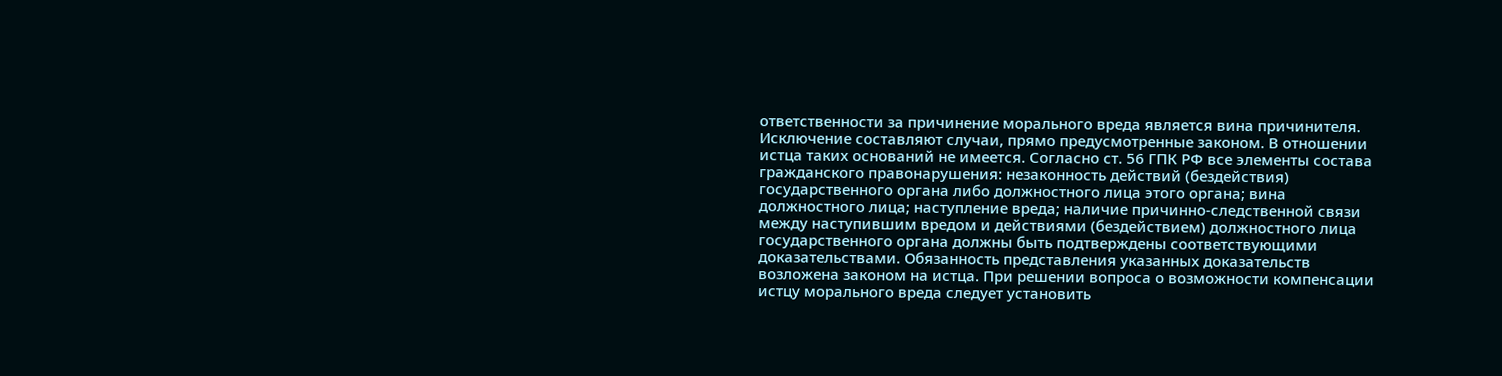ответственности за причинение морального вреда является вина причинителя. Исключение составляют случаи, прямо предусмотренные законом. В отношении истца таких оснований не имеется. Согласно ст. 56 ГПК РФ все элементы состава гражданского правонарушения: незаконность действий (бездействия) государственного органа либо должностного лица этого органа; вина должностного лица; наступление вреда; наличие причинно-следственной связи между наступившим вредом и действиями (бездействием) должностного лица государственного органа должны быть подтверждены соответствующими доказательствами. Обязанность представления указанных доказательств возложена законом на истца. При решении вопроса о возможности компенсации истцу морального вреда следует установить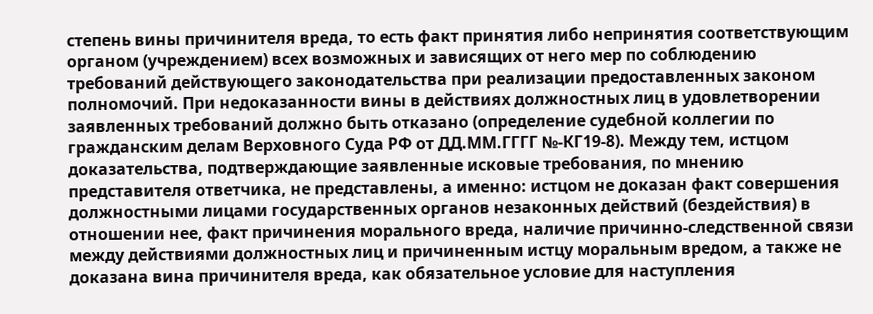степень вины причинителя вреда, то есть факт принятия либо непринятия соответствующим органом (учреждением) всех возможных и зависящих от него мер по соблюдению требований действующего законодательства при реализации предоставленных законом полномочий. При недоказанности вины в действиях должностных лиц в удовлетворении заявленных требований должно быть отказано (определение судебной коллегии по гражданским делам Верховного Суда РФ от ДД.ММ.ГГГГ №-КГ19-8). Между тем, истцом доказательства, подтверждающие заявленные исковые требования, по мнению представителя ответчика, не представлены, а именно: истцом не доказан факт совершения должностными лицами государственных органов незаконных действий (бездействия) в отношении нее, факт причинения морального вреда, наличие причинно-следственной связи между действиями должностных лиц и причиненным истцу моральным вредом, а также не доказана вина причинителя вреда, как обязательное условие для наступления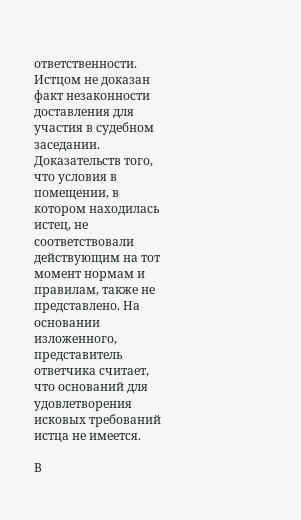ответственности. Истцом не доказан факт незаконности доставления для участия в судебном заседании. Доказательств того, что условия в помещении, в котором находилась истец, не соответствовали действующим на тот момент нормам и правилам, также не представлено. На основании изложенного, представитель ответчика считает, что оснований для удовлетворения исковых требований истца не имеется.

В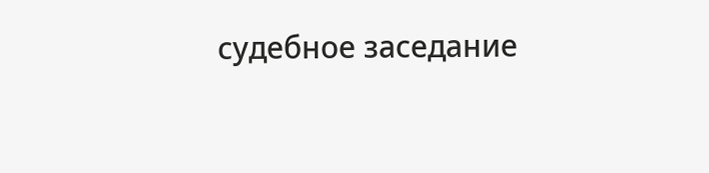судебное заседание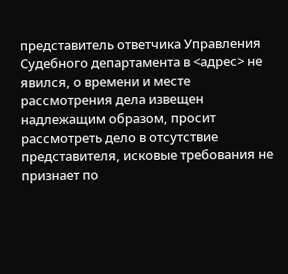представитель ответчика Управления Судебного департамента в <адрес> не явился, о времени и месте рассмотрения дела извещен надлежащим образом, просит рассмотреть дело в отсутствие представителя, исковые требования не признает по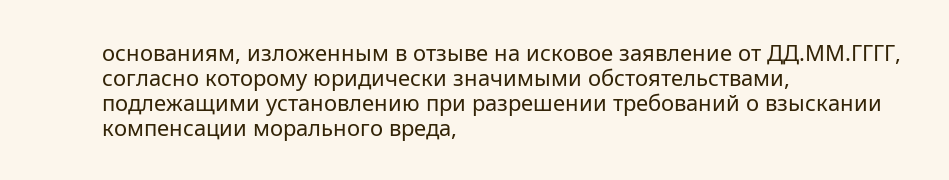основаниям, изложенным в отзыве на исковое заявление от ДД.ММ.ГГГГ, согласно которому юридически значимыми обстоятельствами, подлежащими установлению при разрешении требований о взыскании компенсации морального вреда,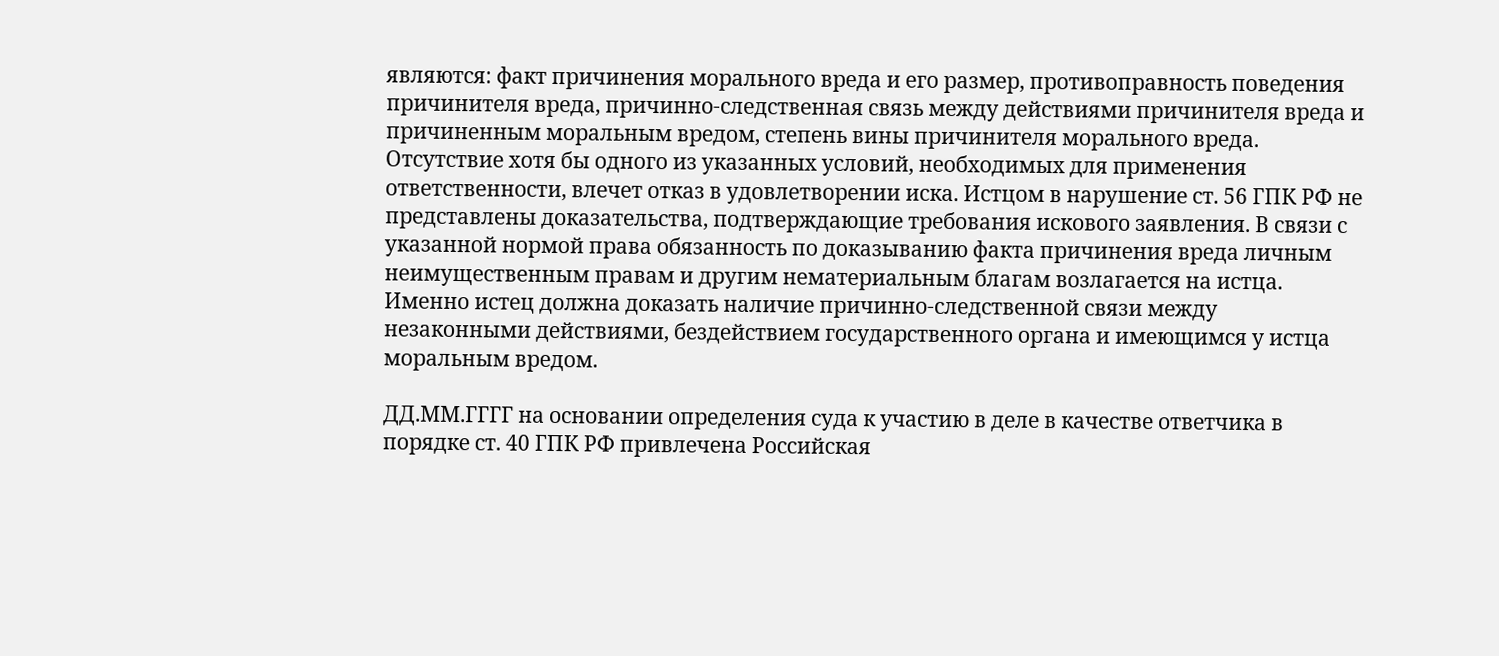являются: факт причинения морального вреда и его размер, противоправность поведения причинителя вреда, причинно-следственная связь между действиями причинителя вреда и причиненным моральным вредом, степень вины причинителя морального вреда. Отсутствие хотя бы одного из указанных условий, необходимых для применения ответственности, влечет отказ в удовлетворении иска. Истцом в нарушение ст. 56 ГПК РФ не представлены доказательства, подтверждающие требования искового заявления. В связи с указанной нормой права обязанность по доказыванию факта причинения вреда личным неимущественным правам и другим нематериальным благам возлагается на истца. Именно истец должна доказать наличие причинно-следственной связи между незаконными действиями, бездействием государственного органа и имеющимся у истца моральным вредом.

ДД.ММ.ГГГГ на основании определения суда к участию в деле в качестве ответчика в порядке ст. 40 ГПК РФ привлечена Российская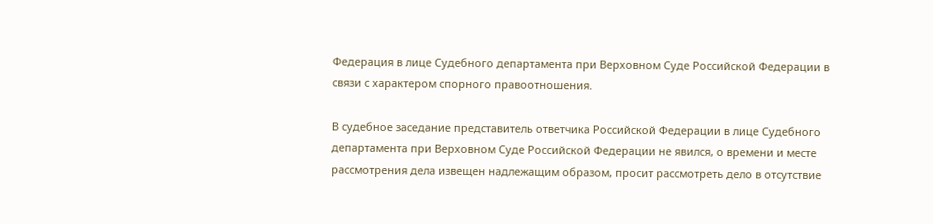Федерация в лице Судебного департамента при Верховном Суде Российской Федерации в связи с характером спорного правоотношения.

В судебное заседание представитель ответчика Российской Федерации в лице Судебного департамента при Верховном Суде Российской Федерации не явился, о времени и месте рассмотрения дела извещен надлежащим образом, просит рассмотреть дело в отсутствие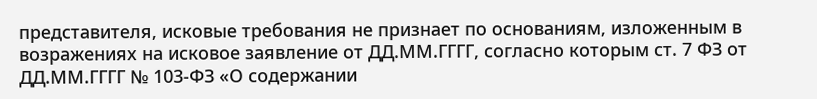представителя, исковые требования не признает по основаниям, изложенным в возражениях на исковое заявление от ДД.ММ.ГГГГ, согласно которым ст. 7 ФЗ от ДД.ММ.ГГГГ № 103-ФЗ «О содержании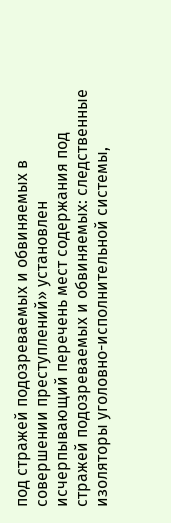под стражей подозреваемых и обвиняемых в совершении преступлений» установлен исчерпывающий перечень мест содержания под стражей подозреваемых и обвиняемых: следственные изоляторы уголовно-исполнительной системы,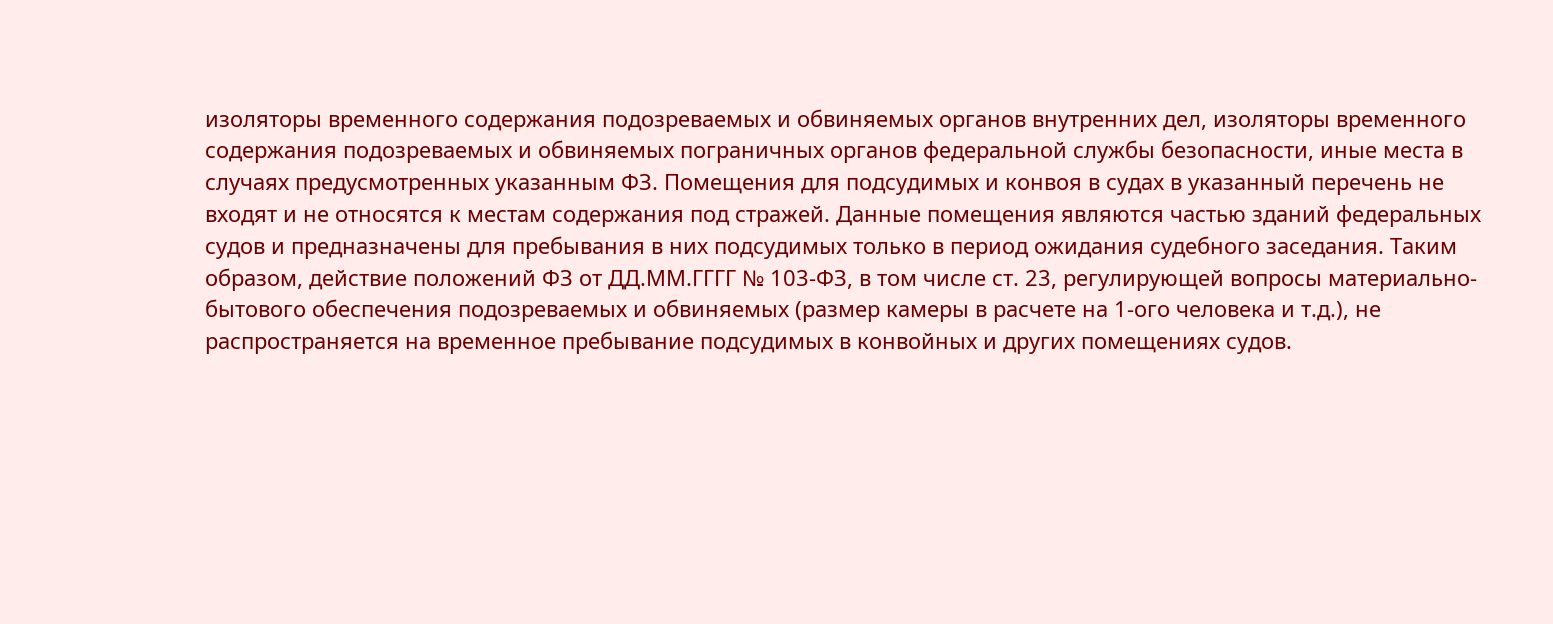изоляторы временного содержания подозреваемых и обвиняемых органов внутренних дел, изоляторы временного содержания подозреваемых и обвиняемых пограничных органов федеральной службы безопасности, иные места в случаях предусмотренных указанным ФЗ. Помещения для подсудимых и конвоя в судах в указанный перечень не входят и не относятся к местам содержания под стражей. Данные помещения являются частью зданий федеральных судов и предназначены для пребывания в них подсудимых только в период ожидания судебного заседания. Таким образом, действие положений ФЗ от ДД.ММ.ГГГГ № 103-ФЗ, в том числе ст. 23, регулирующей вопросы материально-бытового обеспечения подозреваемых и обвиняемых (размер камеры в расчете на 1-ого человека и т.д.), не распространяется на временное пребывание подсудимых в конвойных и других помещениях судов.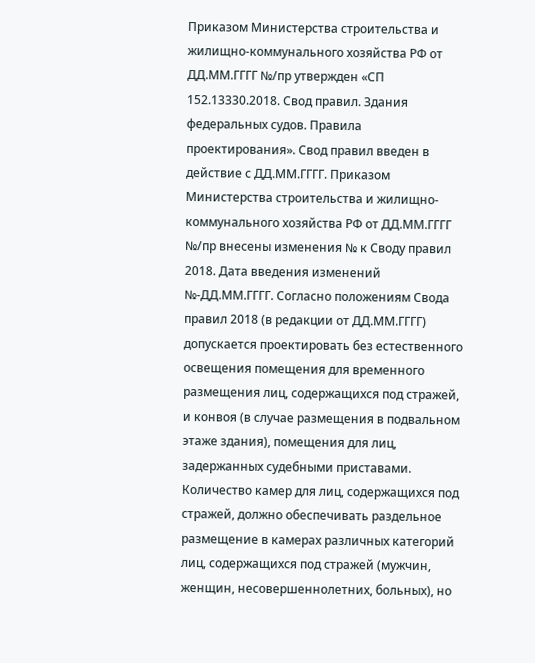Приказом Министерства строительства и жилищно-коммунального хозяйства РФ от ДД.ММ.ГГГГ №/пр утвержден «СП 152.13330.2018. Свод правил. Здания федеральных судов. Правила проектирования». Свод правил введен в действие с ДД.ММ.ГГГГ. Приказом Министерства строительства и жилищно-коммунального хозяйства РФ от ДД.ММ.ГГГГ №/пр внесены изменения № к Своду правил 2018. Дата введения изменений №-ДД.ММ.ГГГГ. Согласно положениям Свода правил 2018 (в редакции от ДД.ММ.ГГГГ) допускается проектировать без естественного освещения помещения для временного размещения лиц, содержащихся под стражей, и конвоя (в случае размещения в подвальном этаже здания), помещения для лиц, задержанных судебными приставами. Количество камер для лиц, содержащихся под стражей, должно обеспечивать раздельное размещение в камерах различных категорий лиц, содержащихся под стражей (мужчин, женщин, несовершеннолетних, больных), но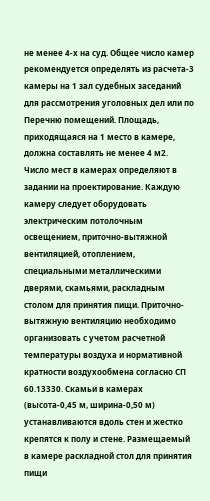не менее 4-х на суд. Общее число камер рекомендуется определять из расчета-3 камеры на 1 зал судебных заседаний для рассмотрения уголовных дел или по Перечню помещений. Площадь, приходящаяся на 1 место в камере, должна составлять не менее 4 м2. Число мест в камерах определяют в задании на проектирование. Каждую камеру следует оборудовать электрическим потолочным освещением, приточно-вытяжной вентиляцией, отоплением, специальными металлическими дверями, скамьями, раскладным столом для принятия пищи. Приточно-вытяжную вентиляцию необходимо организовать с учетом расчетной температуры воздуха и нормативной кратности воздухообмена согласно СП 60.13330. Скамьи в камерах (высота-0,45 м, ширина-0,50 м) устанавливаются вдоль стен и жестко крепятся к полу и стене. Размещаемый в камере раскладной стол для принятия пищи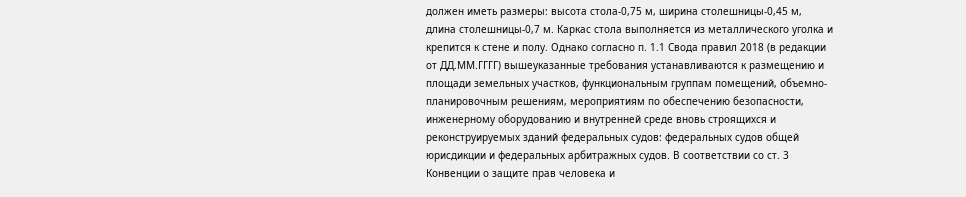должен иметь размеры: высота стола-0,75 м, ширина столешницы-0,45 м, длина столешницы-0,7 м. Каркас стола выполняется из металлического уголка и крепится к стене и полу. Однако согласно п. 1.1 Свода правил 2018 (в редакции от ДД.ММ.ГГГГ) вышеуказанные требования устанавливаются к размещению и площади земельных участков, функциональным группам помещений, объемно-планировочным решениям, мероприятиям по обеспечению безопасности, инженерному оборудованию и внутренней среде вновь строящихся и реконструируемых зданий федеральных судов: федеральных судов общей юрисдикции и федеральных арбитражных судов. В соответствии со ст. 3 Конвенции о защите прав человека и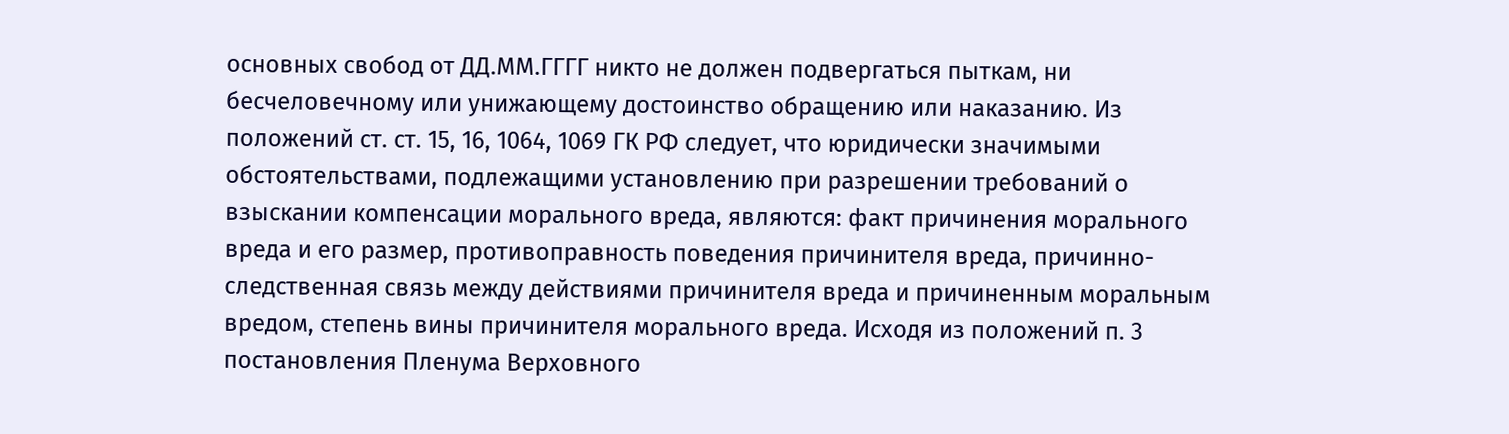основных свобод от ДД.ММ.ГГГГ никто не должен подвергаться пыткам, ни бесчеловечному или унижающему достоинство обращению или наказанию. Из положений ст. ст. 15, 16, 1064, 1069 ГК РФ следует, что юридически значимыми обстоятельствами, подлежащими установлению при разрешении требований о взыскании компенсации морального вреда, являются: факт причинения морального вреда и его размер, противоправность поведения причинителя вреда, причинно-следственная связь между действиями причинителя вреда и причиненным моральным вредом, степень вины причинителя морального вреда. Исходя из положений п. 3 постановления Пленума Верховного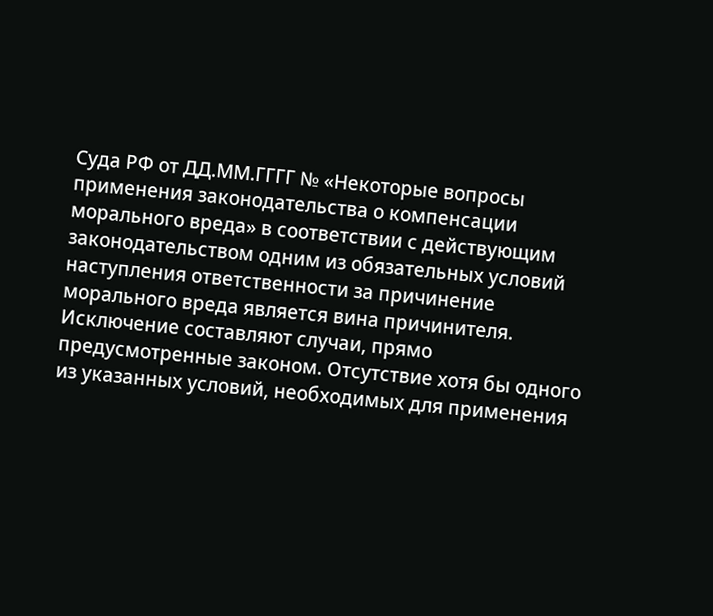Суда РФ от ДД.ММ.ГГГГ № «Некоторые вопросы применения законодательства о компенсации морального вреда» в соответствии с действующим законодательством одним из обязательных условий наступления ответственности за причинение морального вреда является вина причинителя. Исключение составляют случаи, прямо предусмотренные законом. Отсутствие хотя бы одного из указанных условий, необходимых для применения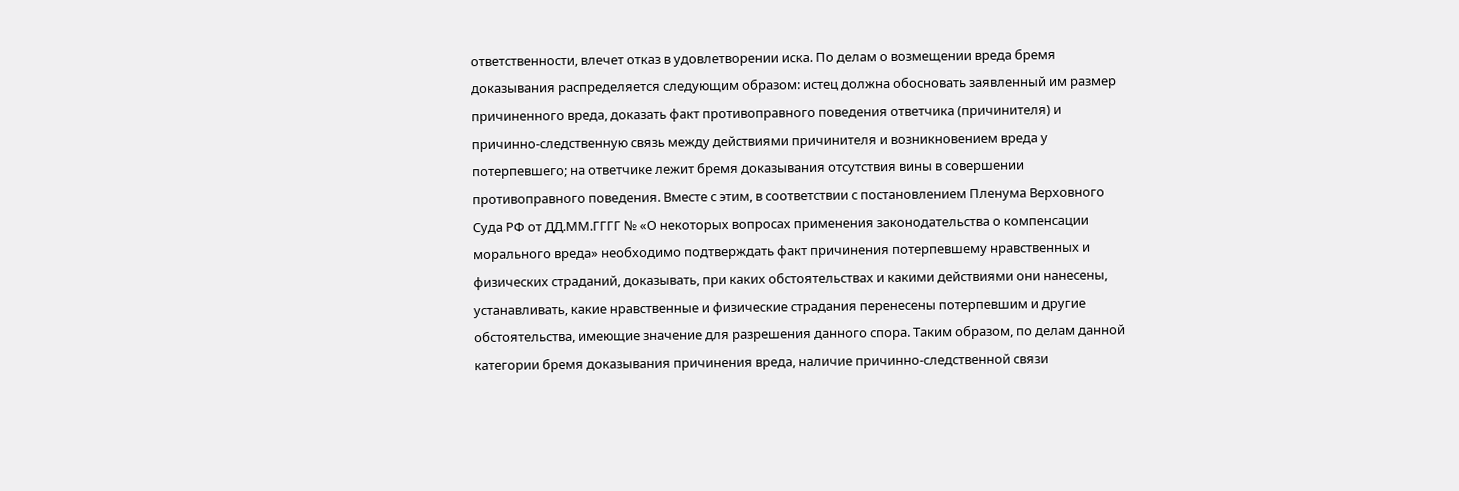ответственности, влечет отказ в удовлетворении иска. По делам о возмещении вреда бремя доказывания распределяется следующим образом: истец должна обосновать заявленный им размер причиненного вреда, доказать факт противоправного поведения ответчика (причинителя) и причинно-следственную связь между действиями причинителя и возникновением вреда у потерпевшего; на ответчике лежит бремя доказывания отсутствия вины в совершении противоправного поведения. Вместе с этим, в соответствии с постановлением Пленума Верховного Суда РФ от ДД.ММ.ГГГГ № «О некоторых вопросах применения законодательства о компенсации морального вреда» необходимо подтверждать факт причинения потерпевшему нравственных и физических страданий, доказывать, при каких обстоятельствах и какими действиями они нанесены, устанавливать, какие нравственные и физические страдания перенесены потерпевшим и другие обстоятельства, имеющие значение для разрешения данного спора. Таким образом, по делам данной категории бремя доказывания причинения вреда, наличие причинно-следственной связи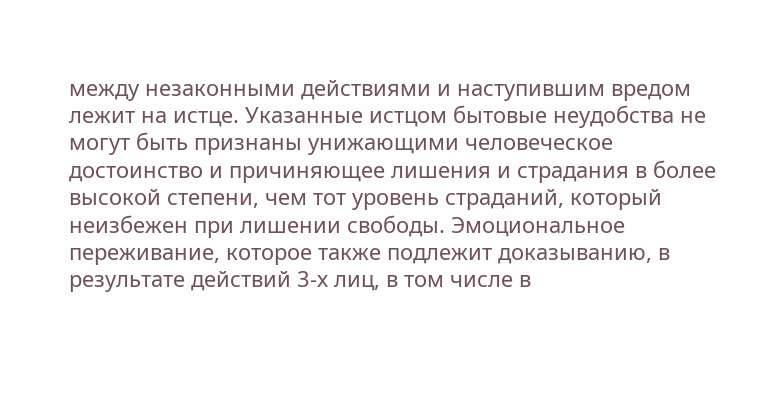между незаконными действиями и наступившим вредом лежит на истце. Указанные истцом бытовые неудобства не могут быть признаны унижающими человеческое достоинство и причиняющее лишения и страдания в более высокой степени, чем тот уровень страданий, который неизбежен при лишении свободы. Эмоциональное переживание, которое также подлежит доказыванию, в результате действий 3-х лиц, в том числе в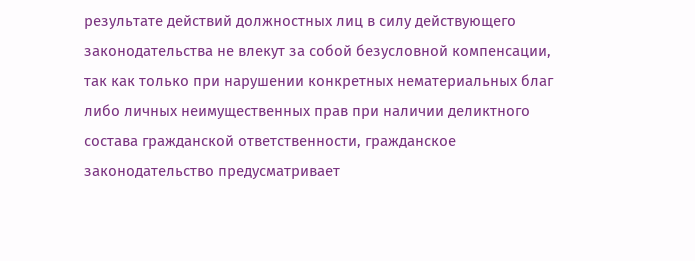результате действий должностных лиц в силу действующего законодательства не влекут за собой безусловной компенсации, так как только при нарушении конкретных нематериальных благ либо личных неимущественных прав при наличии деликтного состава гражданской ответственности, гражданское законодательство предусматривает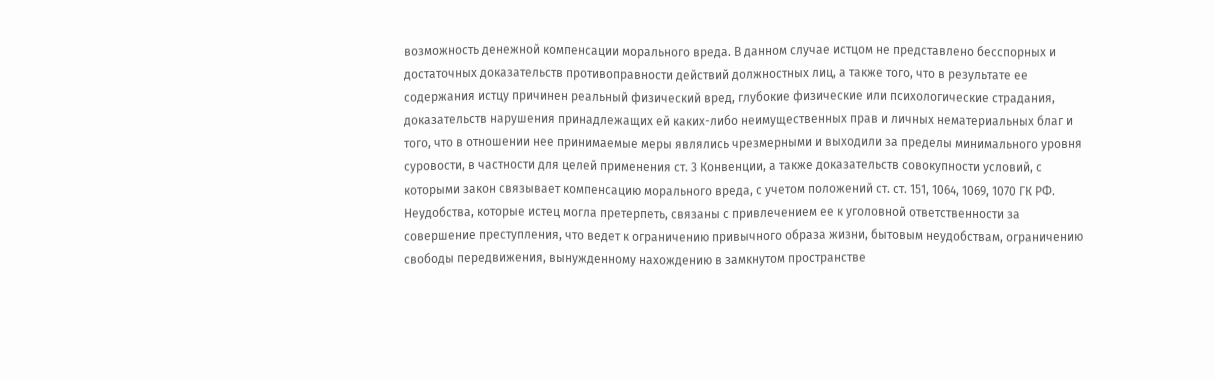возможность денежной компенсации морального вреда. В данном случае истцом не представлено бесспорных и достаточных доказательств противоправности действий должностных лиц, а также того, что в результате ее содержания истцу причинен реальный физический вред, глубокие физические или психологические страдания, доказательств нарушения принадлежащих ей каких-либо неимущественных прав и личных нематериальных благ и того, что в отношении нее принимаемые меры являлись чрезмерными и выходили за пределы минимального уровня суровости, в частности для целей применения ст. 3 Конвенции, а также доказательств совокупности условий, с которыми закон связывает компенсацию морального вреда, с учетом положений ст. ст. 151, 1064, 1069, 1070 ГК РФ. Неудобства, которые истец могла претерпеть, связаны с привлечением ее к уголовной ответственности за совершение преступления, что ведет к ограничению привычного образа жизни, бытовым неудобствам, ограничению свободы передвижения, вынужденному нахождению в замкнутом пространстве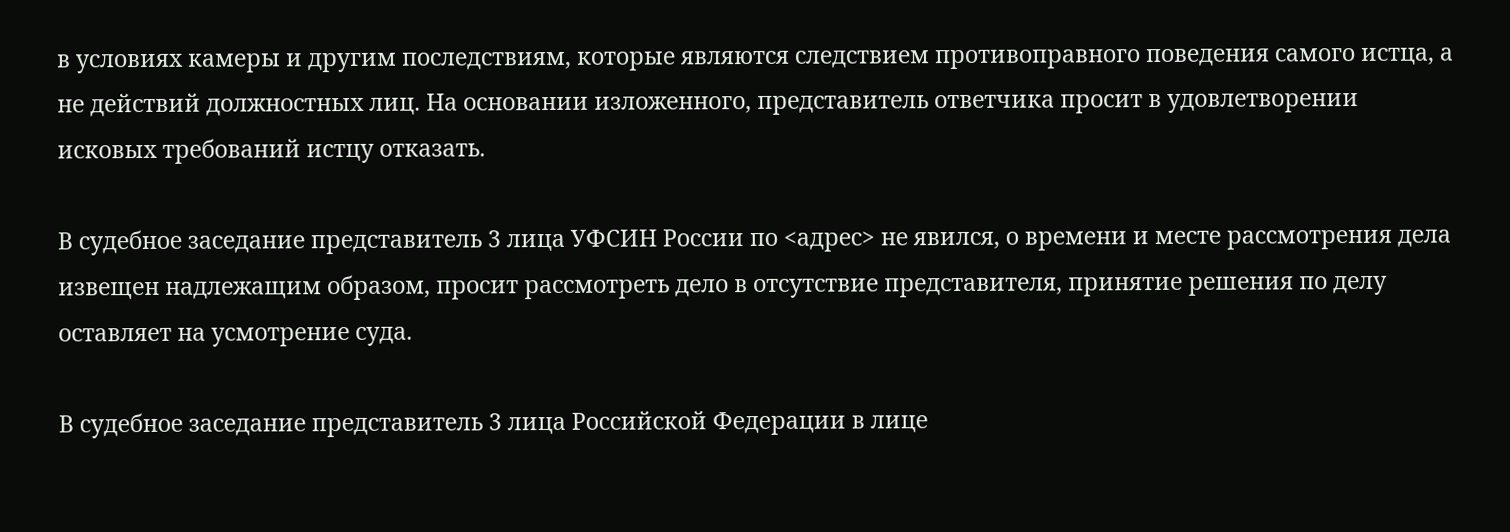в условиях камеры и другим последствиям, которые являются следствием противоправного поведения самого истца, а не действий должностных лиц. На основании изложенного, представитель ответчика просит в удовлетворении исковых требований истцу отказать.

В судебное заседание представитель 3 лица УФСИН России по <адрес> не явился, о времени и месте рассмотрения дела извещен надлежащим образом, просит рассмотреть дело в отсутствие представителя, принятие решения по делу оставляет на усмотрение суда.

В судебное заседание представитель 3 лица Российской Федерации в лице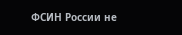ФСИН России не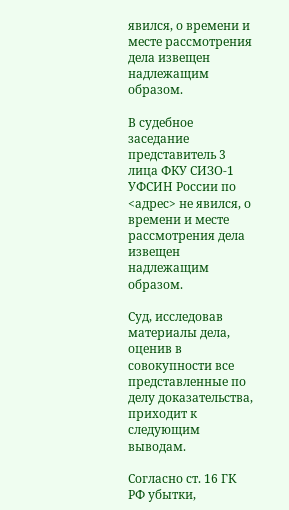явился, о времени и месте рассмотрения дела извещен надлежащим образом.

В судебное заседание представитель 3 лица ФКУ СИЗО-1 УФСИН России по <адрес> не явился, о времени и месте рассмотрения дела извещен надлежащим образом.

Суд, исследовав материалы дела, оценив в совокупности все представленные по делу доказательства, приходит к следующим выводам.

Согласно ст. 16 ГК РФ убытки,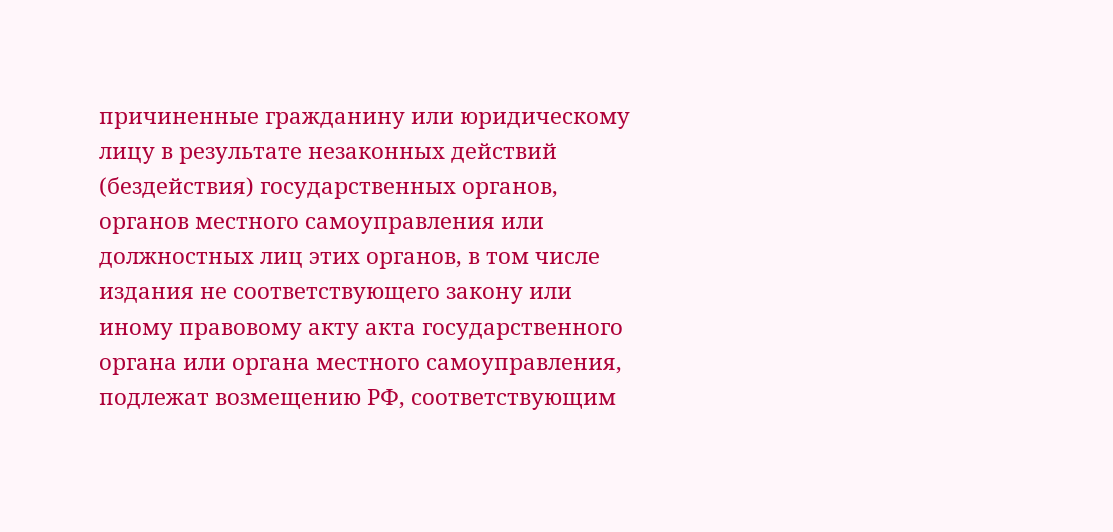причиненные гражданину или юридическому лицу в результате незаконных действий (бездействия) государственных органов, органов местного самоуправления или должностных лиц этих органов, в том числе издания не соответствующего закону или иному правовому акту акта государственного органа или органа местного самоуправления, подлежат возмещению РФ, соответствующим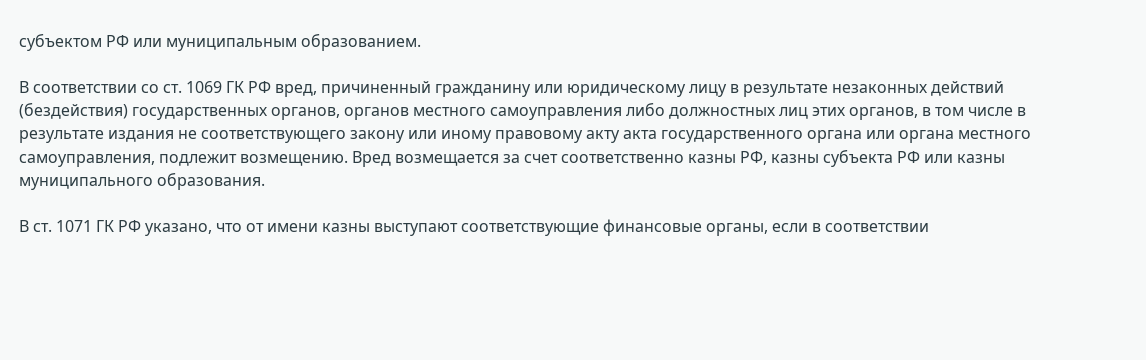субъектом РФ или муниципальным образованием.

В соответствии со ст. 1069 ГК РФ вред, причиненный гражданину или юридическому лицу в результате незаконных действий (бездействия) государственных органов, органов местного самоуправления либо должностных лиц этих органов, в том числе в результате издания не соответствующего закону или иному правовому акту акта государственного органа или органа местного самоуправления, подлежит возмещению. Вред возмещается за счет соответственно казны РФ, казны субъекта РФ или казны муниципального образования.

В ст. 1071 ГК РФ указано, что от имени казны выступают соответствующие финансовые органы, если в соответствии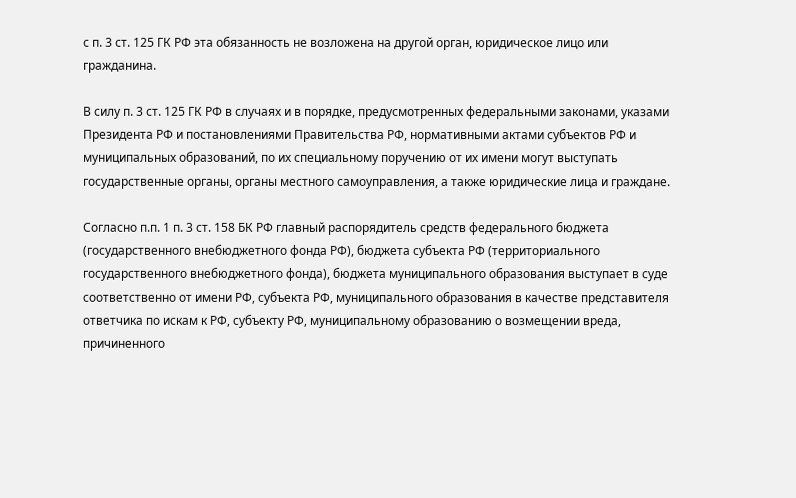с п. 3 ст. 125 ГК РФ эта обязанность не возложена на другой орган, юридическое лицо или гражданина.

В силу п. 3 ст. 125 ГК РФ в случаях и в порядке, предусмотренных федеральными законами, указами Президента РФ и постановлениями Правительства РФ, нормативными актами субъектов РФ и муниципальных образований, по их специальному поручению от их имени могут выступать государственные органы, органы местного самоуправления, а также юридические лица и граждане.

Согласно п.п. 1 п. 3 ст. 158 БК РФ главный распорядитель средств федерального бюджета (государственного внебюджетного фонда РФ), бюджета субъекта РФ (территориального государственного внебюджетного фонда), бюджета муниципального образования выступает в суде соответственно от имени РФ, субъекта РФ, муниципального образования в качестве представителя ответчика по искам к РФ, субъекту РФ, муниципальному образованию о возмещении вреда, причиненного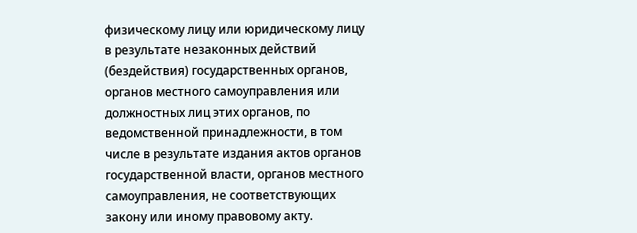физическому лицу или юридическому лицу в результате незаконных действий (бездействия) государственных органов, органов местного самоуправления или должностных лиц этих органов, по ведомственной принадлежности, в том числе в результате издания актов органов государственной власти, органов местного самоуправления, не соответствующих закону или иному правовому акту.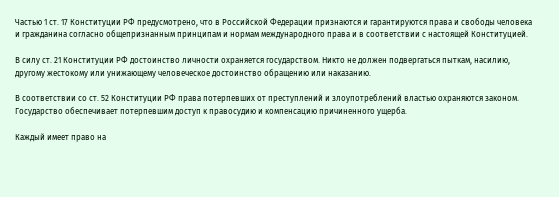Частью 1 ст. 17 Конституции РФ предусмотрено, что в Российской Федерации признаются и гарантируются права и свободы человека и гражданина согласно общепризнанным принципам и нормам международного права и в соответствии с настоящей Конституцией.

В силу ст. 21 Конституции РФ достоинство личности охраняется государством. Никто не должен подвергаться пыткам, насилию, другому жестокому или унижающему человеческое достоинство обращению или наказанию.

В соответствии со ст. 52 Конституции РФ права потерпевших от преступлений и злоупотреблений властью охраняются законом. Государство обеспечивает потерпевшим доступ к правосудию и компенсацию причиненного ущерба.

Каждый имеет право на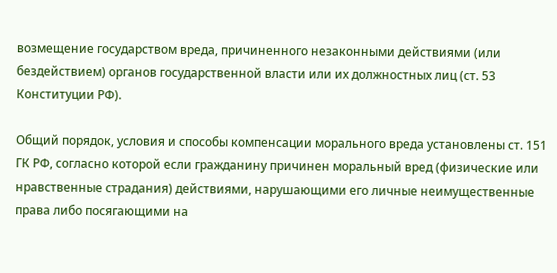возмещение государством вреда, причиненного незаконными действиями (или бездействием) органов государственной власти или их должностных лиц (ст. 53 Конституции РФ).

Общий порядок, условия и способы компенсации морального вреда установлены ст. 151 ГК РФ, согласно которой если гражданину причинен моральный вред (физические или нравственные страдания) действиями, нарушающими его личные неимущественные права либо посягающими на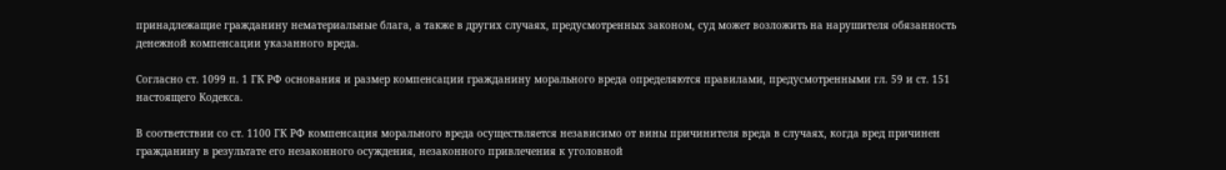принадлежащие гражданину нематериальные блага, а также в других случаях, предусмотренных законом, суд может возложить на нарушителя обязанность денежной компенсации указанного вреда.

Согласно ст. 1099 п. 1 ГК РФ основания и размер компенсации гражданину морального вреда определяются правилами, предусмотренными гл. 59 и ст. 151 настоящего Кодекса.

В соответствии со ст. 1100 ГК РФ компенсация морального вреда осуществляется независимо от вины причинителя вреда в случаях, когда вред причинен гражданину в результате его незаконного осуждения, незаконного привлечения к уголовной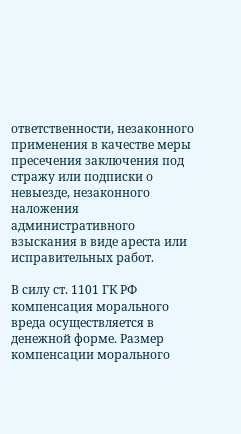ответственности, незаконного применения в качестве меры пресечения заключения под стражу или подписки о невыезде, незаконного наложения административного взыскания в виде ареста или исправительных работ.

В силу ст. 1101 ГК РФ компенсация морального вреда осуществляется в денежной форме. Размер компенсации морального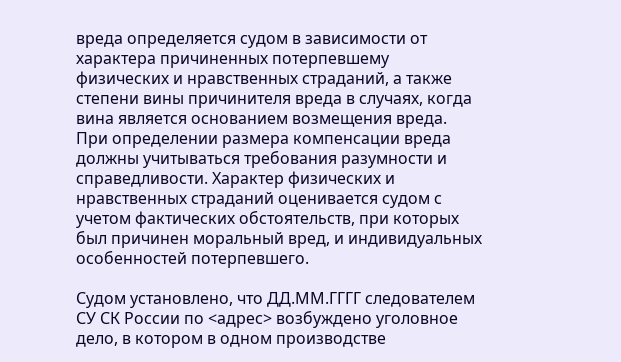вреда определяется судом в зависимости от характера причиненных потерпевшему физических и нравственных страданий, а также степени вины причинителя вреда в случаях, когда вина является основанием возмещения вреда. При определении размера компенсации вреда должны учитываться требования разумности и справедливости. Характер физических и нравственных страданий оценивается судом с учетом фактических обстоятельств, при которых был причинен моральный вред, и индивидуальных особенностей потерпевшего.

Судом установлено, что ДД.ММ.ГГГГ следователем СУ СК России по <адрес> возбуждено уголовное дело, в котором в одном производстве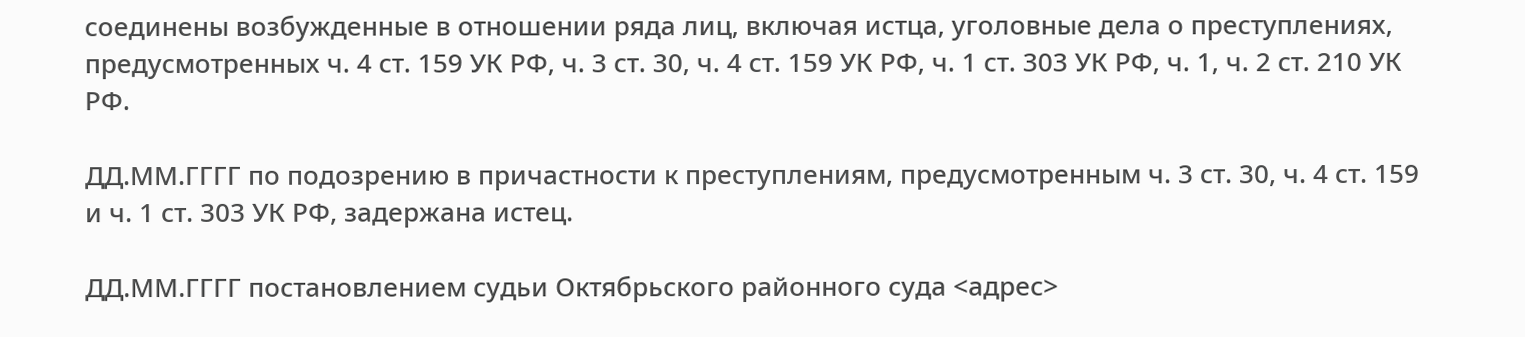соединены возбужденные в отношении ряда лиц, включая истца, уголовные дела о преступлениях, предусмотренных ч. 4 ст. 159 УК РФ, ч. 3 ст. 30, ч. 4 ст. 159 УК РФ, ч. 1 ст. 303 УК РФ, ч. 1, ч. 2 ст. 210 УК РФ.

ДД.ММ.ГГГГ по подозрению в причастности к преступлениям, предусмотренным ч. 3 ст. 30, ч. 4 ст. 159 и ч. 1 ст. 303 УК РФ, задержана истец.

ДД.ММ.ГГГГ постановлением судьи Октябрьского районного суда <адрес>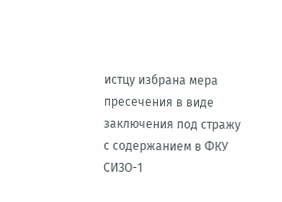истцу избрана мера пресечения в виде заключения под стражу с содержанием в ФКУ СИЗО-1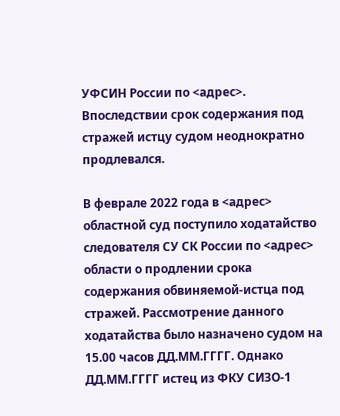УФСИН России по <адрес>. Впоследствии срок содержания под стражей истцу судом неоднократно продлевался.

В феврале 2022 года в <адрес> областной суд поступило ходатайство следователя СУ СК России по <адрес> области о продлении срока содержания обвиняемой-истца под стражей. Рассмотрение данного ходатайства было назначено судом на 15.00 часов ДД.ММ.ГГГГ. Однако ДД.ММ.ГГГГ истец из ФКУ СИЗО-1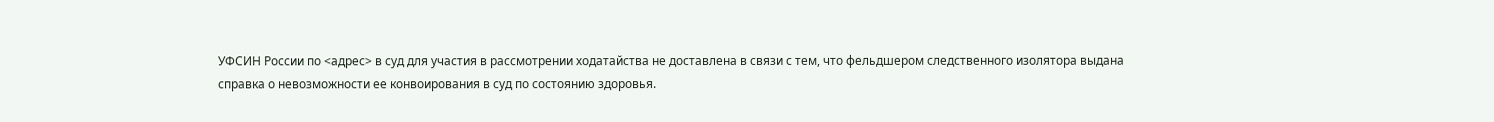УФСИН России по <адрес> в суд для участия в рассмотрении ходатайства не доставлена в связи с тем, что фельдшером следственного изолятора выдана справка о невозможности ее конвоирования в суд по состоянию здоровья.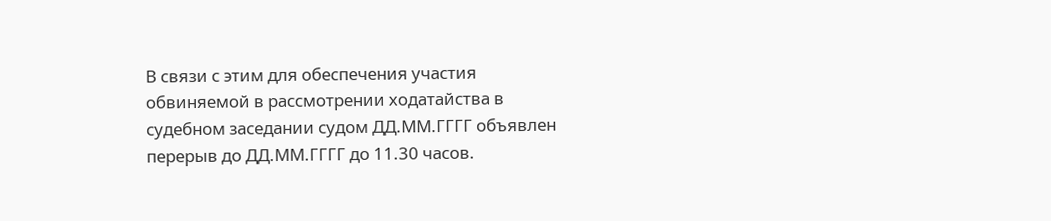В связи с этим для обеспечения участия обвиняемой в рассмотрении ходатайства в судебном заседании судом ДД.ММ.ГГГГ объявлен перерыв до ДД.ММ.ГГГГ до 11.30 часов.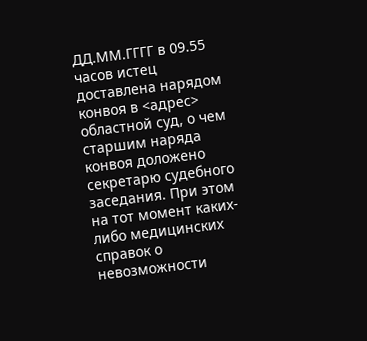ДД.ММ.ГГГГ в 09.55 часов истец доставлена нарядом конвоя в <адрес> областной суд, о чем старшим наряда конвоя доложено секретарю судебного заседания. При этом на тот момент каких-либо медицинских справок о невозможности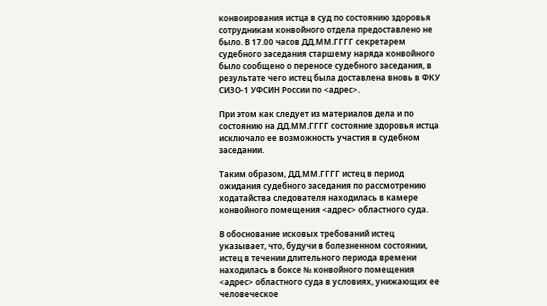конвоирования истца в суд по состоянию здоровья сотрудникам конвойного отдела предоставлено не было. В 17.00 часов ДД.ММ.ГГГГ секретарем судебного заседания старшему наряда конвойного было сообщено о переносе судебного заседания, в результате чего истец была доставлена вновь в ФКУ СИЗО-1 УФСИН России по <адрес>.

При этом как следует из материалов дела и по состоянию на ДД.ММ.ГГГГ состояние здоровья истца исключало ее возможность участия в судебном заседании.

Таким образом, ДД.ММ.ГГГГ истец в период ожидания судебного заседания по рассмотрению ходатайства следователя находилась в камере конвойного помещения <адрес> областного суда.

В обоснование исковых требований истец указывает, что, будучи в болезненном состоянии, истец в течении длительного периода времени находилась в боксе № конвойного помещения <адрес> областного суда в условиях, унижающих ее человеческое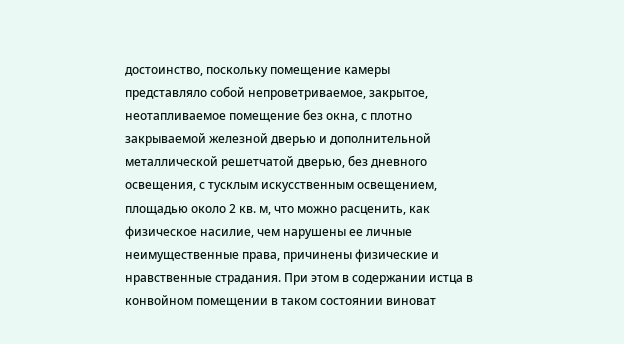достоинство, поскольку помещение камеры представляло собой непроветриваемое, закрытое, неотапливаемое помещение без окна, с плотно закрываемой железной дверью и дополнительной металлической решетчатой дверью, без дневного освещения, с тусклым искусственным освещением, площадью около 2 кв. м, что можно расценить, как физическое насилие, чем нарушены ее личные неимущественные права, причинены физические и нравственные страдания. При этом в содержании истца в конвойном помещении в таком состоянии виноват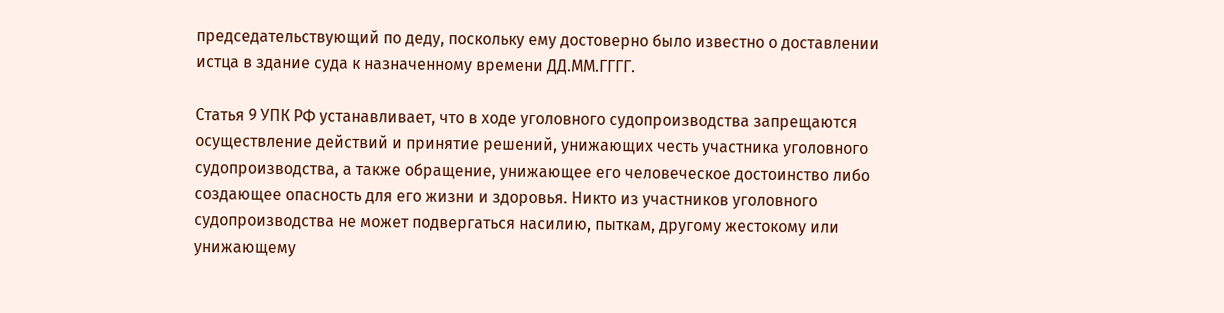председательствующий по деду, поскольку ему достоверно было известно о доставлении истца в здание суда к назначенному времени ДД.ММ.ГГГГ.

Статья 9 УПК РФ устанавливает, что в ходе уголовного судопроизводства запрещаются осуществление действий и принятие решений, унижающих честь участника уголовного судопроизводства, а также обращение, унижающее его человеческое достоинство либо создающее опасность для его жизни и здоровья. Никто из участников уголовного судопроизводства не может подвергаться насилию, пыткам, другому жестокому или унижающему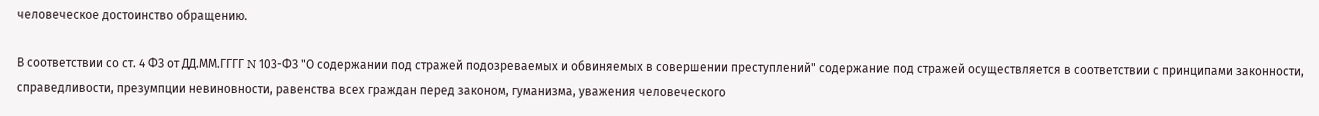человеческое достоинство обращению.

В соответствии со ст. 4 ФЗ от ДД.ММ.ГГГГ N 103-ФЗ "О содержании под стражей подозреваемых и обвиняемых в совершении преступлений" содержание под стражей осуществляется в соответствии с принципами законности, справедливости, презумпции невиновности, равенства всех граждан перед законом, гуманизма, уважения человеческого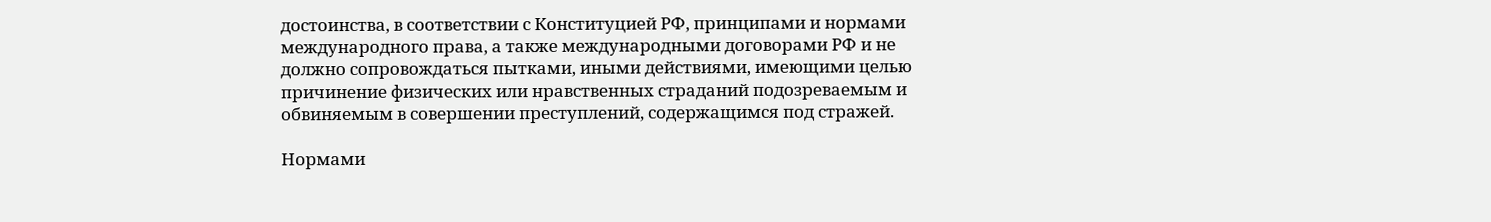достоинства, в соответствии с Конституцией РФ, принципами и нормами международного права, а также международными договорами РФ и не должно сопровождаться пытками, иными действиями, имеющими целью причинение физических или нравственных страданий подозреваемым и обвиняемым в совершении преступлений, содержащимся под стражей.

Нормами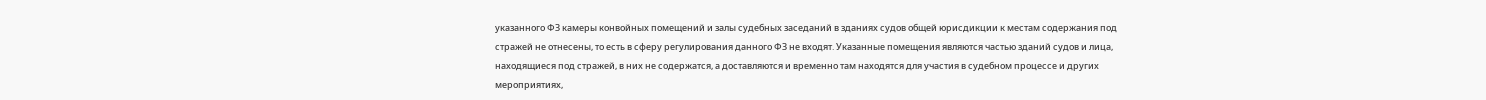указанного ФЗ камеры конвойных помещений и залы судебных заседаний в зданиях судов общей юрисдикции к местам содержания под стражей не отнесены, то есть в сферу регулирования данного ФЗ не входят. Указанные помещения являются частью зданий судов и лица, находящиеся под стражей, в них не содержатся, а доставляются и временно там находятся для участия в судебном процессе и других мероприятиях,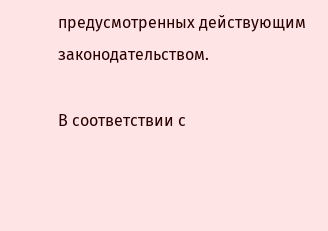предусмотренных действующим законодательством.

В соответствии с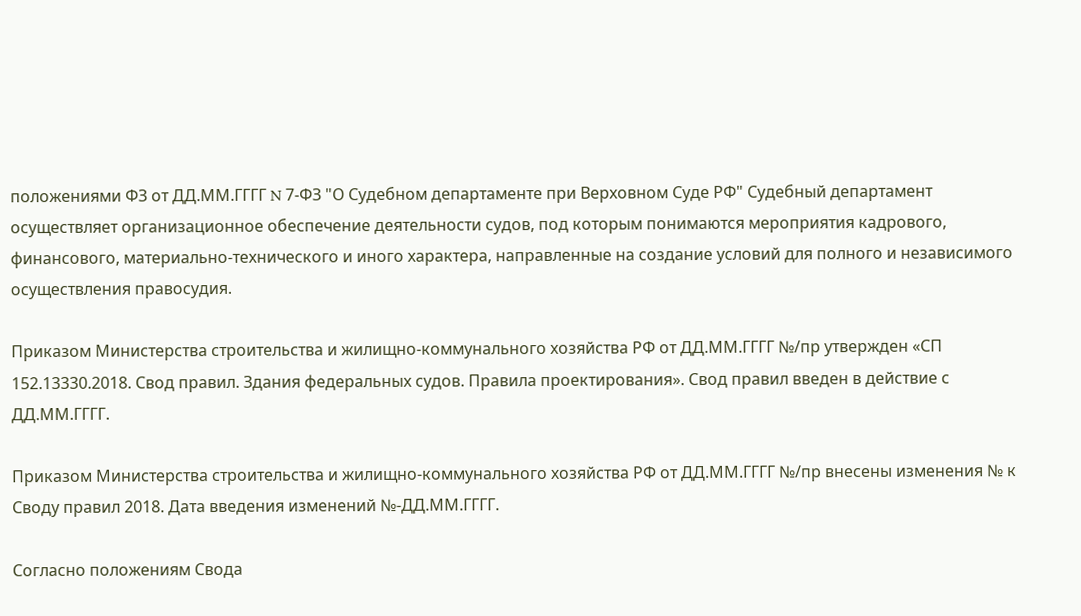положениями ФЗ от ДД.ММ.ГГГГ N 7-ФЗ "О Судебном департаменте при Верховном Суде РФ" Судебный департамент осуществляет организационное обеспечение деятельности судов, под которым понимаются мероприятия кадрового, финансового, материально-технического и иного характера, направленные на создание условий для полного и независимого осуществления правосудия.

Приказом Министерства строительства и жилищно-коммунального хозяйства РФ от ДД.ММ.ГГГГ №/пр утвержден «СП 152.13330.2018. Свод правил. Здания федеральных судов. Правила проектирования». Свод правил введен в действие с ДД.ММ.ГГГГ.

Приказом Министерства строительства и жилищно-коммунального хозяйства РФ от ДД.ММ.ГГГГ №/пр внесены изменения № к Своду правил 2018. Дата введения изменений №-ДД.ММ.ГГГГ.

Согласно положениям Свода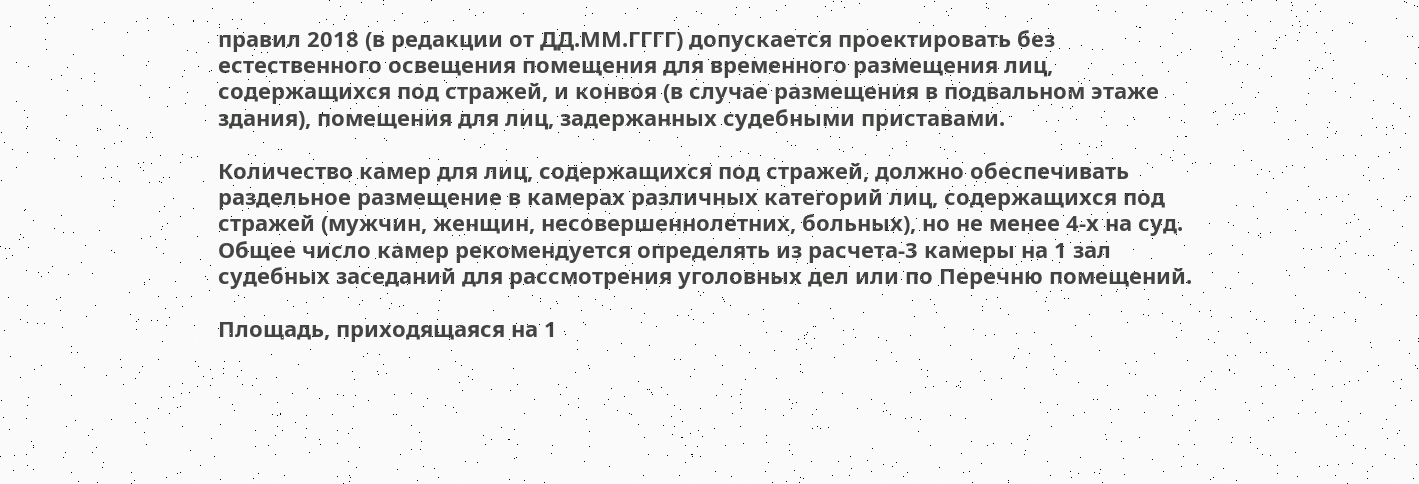правил 2018 (в редакции от ДД.ММ.ГГГГ) допускается проектировать без естественного освещения помещения для временного размещения лиц, содержащихся под стражей, и конвоя (в случае размещения в подвальном этаже здания), помещения для лиц, задержанных судебными приставами.

Количество камер для лиц, содержащихся под стражей, должно обеспечивать раздельное размещение в камерах различных категорий лиц, содержащихся под стражей (мужчин, женщин, несовершеннолетних, больных), но не менее 4-х на суд. Общее число камер рекомендуется определять из расчета-3 камеры на 1 зал судебных заседаний для рассмотрения уголовных дел или по Перечню помещений.

Площадь, приходящаяся на 1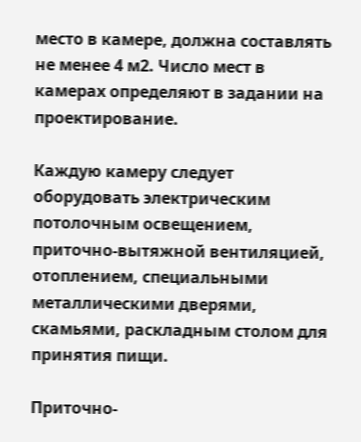место в камере, должна составлять не менее 4 м2. Число мест в камерах определяют в задании на проектирование.

Каждую камеру следует оборудовать электрическим потолочным освещением, приточно-вытяжной вентиляцией, отоплением, специальными металлическими дверями, скамьями, раскладным столом для принятия пищи.

Приточно-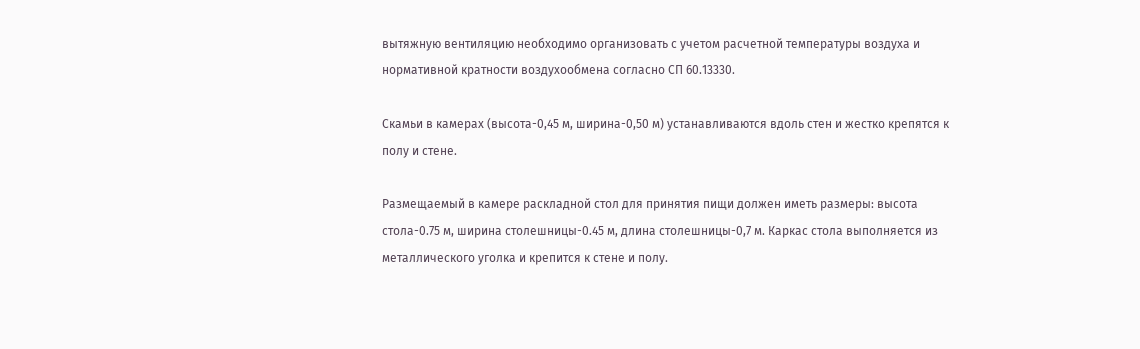вытяжную вентиляцию необходимо организовать с учетом расчетной температуры воздуха и нормативной кратности воздухообмена согласно СП 60.13330.

Скамьи в камерах (высота-0,45 м, ширина-0,50 м) устанавливаются вдоль стен и жестко крепятся к полу и стене.

Размещаемый в камере раскладной стол для принятия пищи должен иметь размеры: высота стола-0.75 м, ширина столешницы-0.45 м, длина столешницы-0,7 м. Каркас стола выполняется из металлического уголка и крепится к стене и полу.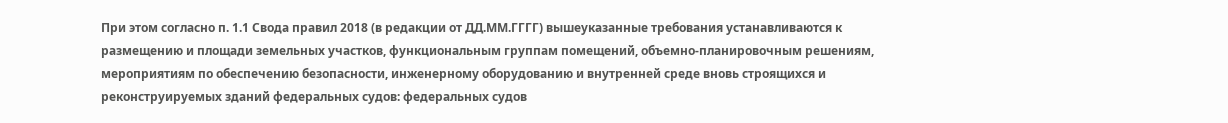При этом согласно п. 1.1 Свода правил 2018 (в редакции от ДД.ММ.ГГГГ) вышеуказанные требования устанавливаются к размещению и площади земельных участков, функциональным группам помещений, объемно-планировочным решениям, мероприятиям по обеспечению безопасности, инженерному оборудованию и внутренней среде вновь строящихся и реконструируемых зданий федеральных судов: федеральных судов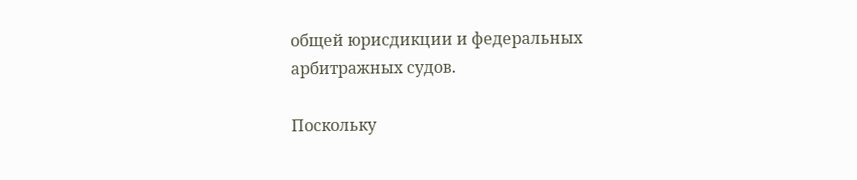общей юрисдикции и федеральных арбитражных судов.

Поскольку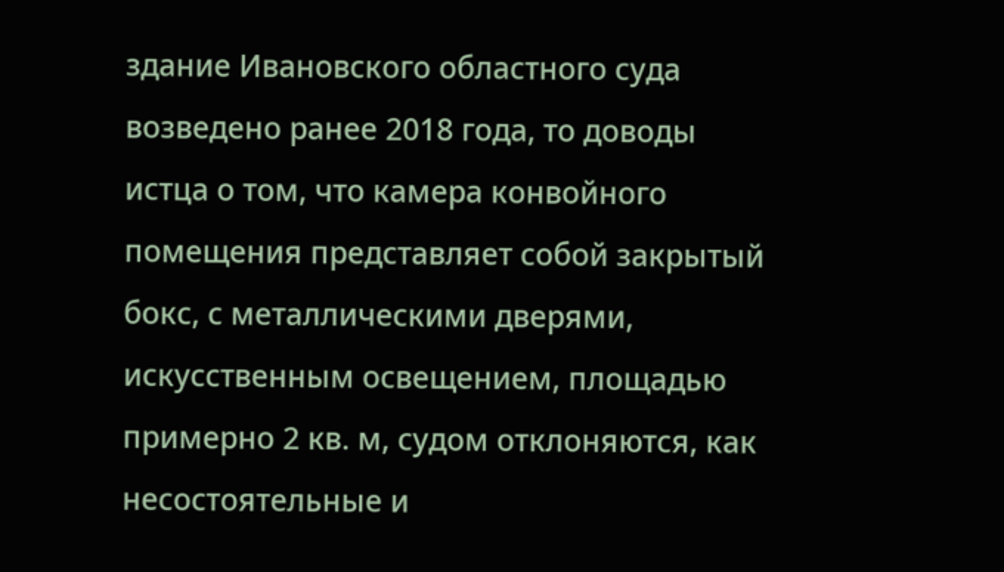здание Ивановского областного суда возведено ранее 2018 года, то доводы истца о том, что камера конвойного помещения представляет собой закрытый бокс, с металлическими дверями, искусственным освещением, площадью примерно 2 кв. м, судом отклоняются, как несостоятельные и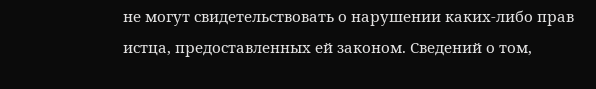не могут свидетельствовать о нарушении каких-либо прав истца, предоставленных ей законом. Сведений о том,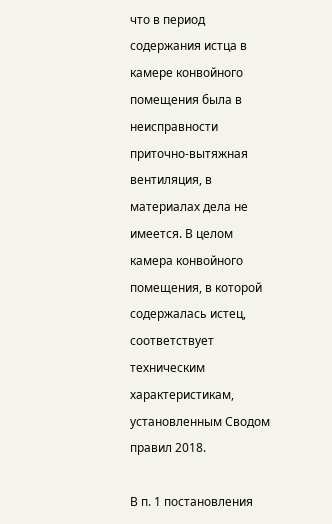что в период содержания истца в камере конвойного помещения была в неисправности приточно-вытяжная вентиляция, в материалах дела не имеется. В целом камера конвойного помещения, в которой содержалась истец, соответствует техническим характеристикам, установленным Сводом правил 2018.

В п. 1 постановления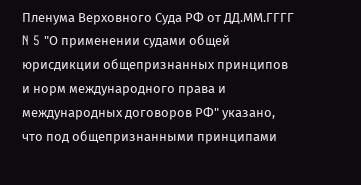Пленума Верховного Суда РФ от ДД.ММ.ГГГГ N 5 "О применении судами общей юрисдикции общепризнанных принципов и норм международного права и международных договоров РФ" указано, что под общепризнанными принципами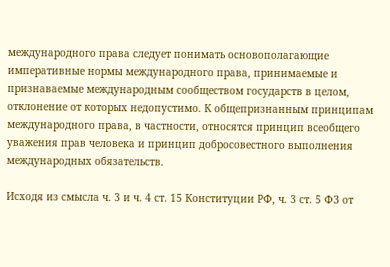международного права следует понимать основополагающие императивные нормы международного права, принимаемые и признаваемые международным сообществом государств в целом, отклонение от которых недопустимо. К общепризнанным принципам международного права, в частности, относятся принцип всеобщего уважения прав человека и принцип добросовестного выполнения международных обязательств.

Исходя из смысла ч. 3 и ч. 4 ст. 15 Конституции РФ, ч. 3 ст. 5 ФЗ от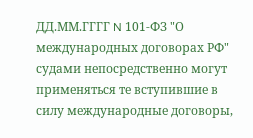ДД.ММ.ГГГГ N 101-ФЗ "О международных договорах РФ" судами непосредственно могут применяться те вступившие в силу международные договоры,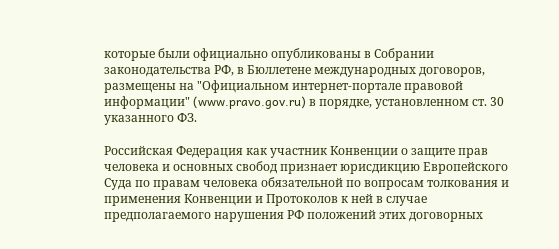которые были официально опубликованы в Собрании законодательства РФ, в Бюллетене международных договоров, размещены на "Официальном интернет-портале правовой информации" (www.pravo.gov.ru) в порядке, установленном ст. 30 указанного ФЗ.

Российская Федерация как участник Конвенции о защите прав человека и основных свобод признает юрисдикцию Европейского Суда по правам человека обязательной по вопросам толкования и применения Конвенции и Протоколов к ней в случае предполагаемого нарушения РФ положений этих договорных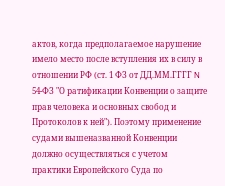актов, когда предполагаемое нарушение имело место после вступления их в силу в отношении РФ (ст. 1 ФЗ от ДД.ММ.ГГГГ N 54-ФЗ "О ратификации Конвенции о защите прав человека и основных свобод и Протоколов к ней"). Поэтому применение судами вышеназванной Конвенции должно осуществляться с учетом практики Европейского Суда по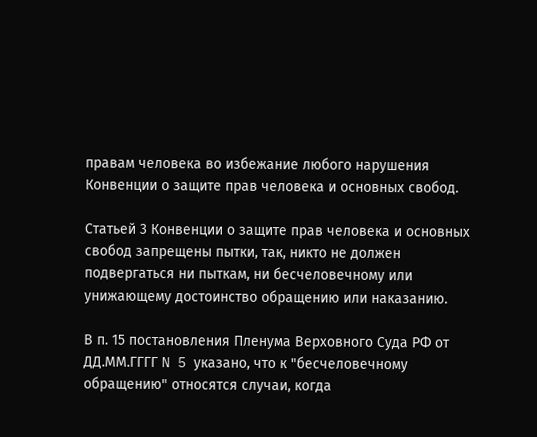правам человека во избежание любого нарушения Конвенции о защите прав человека и основных свобод.

Статьей 3 Конвенции о защите прав человека и основных свобод запрещены пытки, так, никто не должен подвергаться ни пыткам, ни бесчеловечному или унижающему достоинство обращению или наказанию.

В п. 15 постановления Пленума Верховного Суда РФ от ДД.ММ.ГГГГ N 5 указано, что к "бесчеловечному обращению" относятся случаи, когда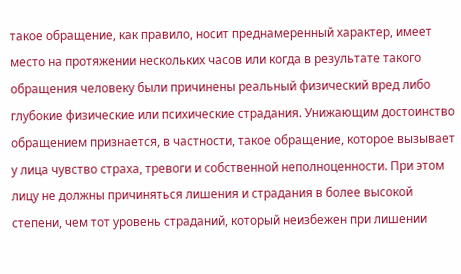такое обращение, как правило, носит преднамеренный характер, имеет место на протяжении нескольких часов или когда в результате такого обращения человеку были причинены реальный физический вред либо глубокие физические или психические страдания. Унижающим достоинство обращением признается, в частности, такое обращение, которое вызывает у лица чувство страха, тревоги и собственной неполноценности. При этом лицу не должны причиняться лишения и страдания в более высокой степени, чем тот уровень страданий, который неизбежен при лишении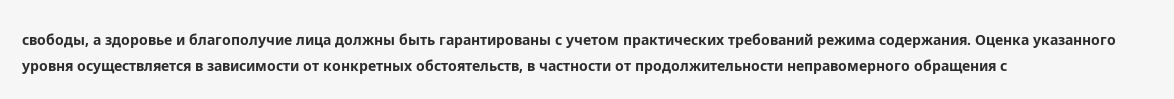свободы, а здоровье и благополучие лица должны быть гарантированы с учетом практических требований режима содержания. Оценка указанного уровня осуществляется в зависимости от конкретных обстоятельств, в частности от продолжительности неправомерного обращения с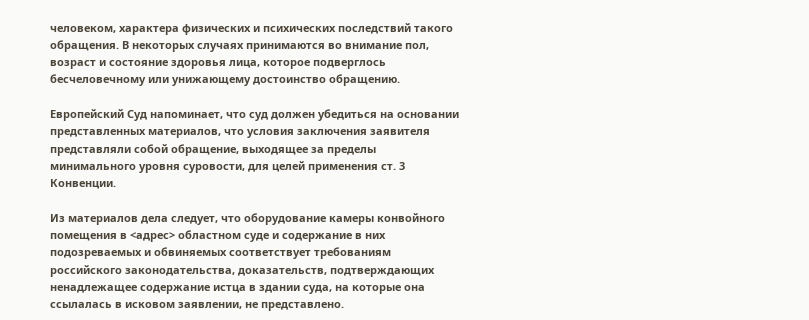человеком, характера физических и психических последствий такого обращения. В некоторых случаях принимаются во внимание пол, возраст и состояние здоровья лица, которое подверглось бесчеловечному или унижающему достоинство обращению.

Европейский Суд напоминает, что суд должен убедиться на основании представленных материалов, что условия заключения заявителя представляли собой обращение, выходящее за пределы минимального уровня суровости, для целей применения ст. 3 Конвенции.

Из материалов дела следует, что оборудование камеры конвойного помещения в <адрес> областном суде и содержание в них подозреваемых и обвиняемых соответствует требованиям российского законодательства, доказательств, подтверждающих ненадлежащее содержание истца в здании суда, на которые она ссылалась в исковом заявлении, не представлено.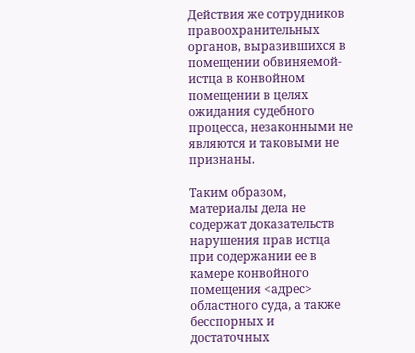Действия же сотрудников правоохранительных органов, выразившихся в помещении обвиняемой-истца в конвойном помещении в целях ожидания судебного процесса, незаконными не являются и таковыми не признаны.

Таким образом, материалы дела не содержат доказательств нарушения прав истца при содержании ее в камере конвойного помещения <адрес> областного суда, а также бесспорных и достаточных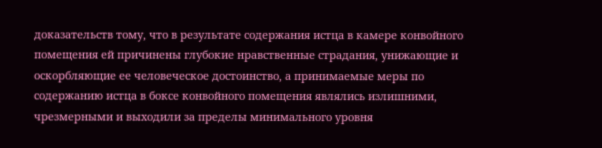доказательств тому, что в результате содержания истца в камере конвойного помещения ей причинены глубокие нравственные страдания, унижающие и оскорбляющие ее человеческое достоинство, а принимаемые меры по содержанию истца в боксе конвойного помещения являлись излишними, чрезмерными и выходили за пределы минимального уровня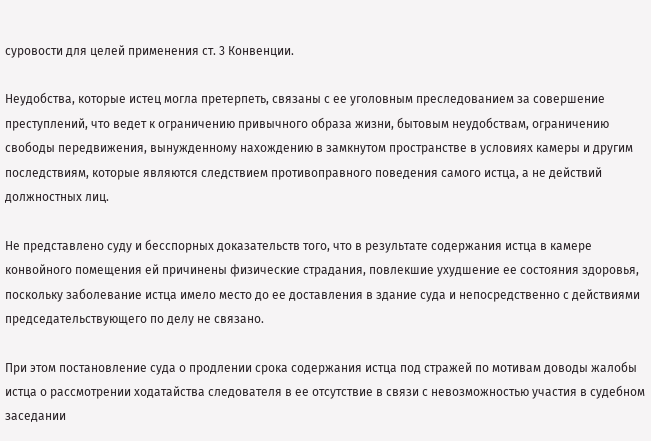суровости для целей применения ст. 3 Конвенции.

Неудобства, которые истец могла претерпеть, связаны с ее уголовным преследованием за совершение преступлений, что ведет к ограничению привычного образа жизни, бытовым неудобствам, ограничению свободы передвижения, вынужденному нахождению в замкнутом пространстве в условиях камеры и другим последствиям, которые являются следствием противоправного поведения самого истца, а не действий должностных лиц.

Не представлено суду и бесспорных доказательств того, что в результате содержания истца в камере конвойного помещения ей причинены физические страдания, повлекшие ухудшение ее состояния здоровья, поскольку заболевание истца имело место до ее доставления в здание суда и непосредственно с действиями председательствующего по делу не связано.

При этом постановление суда о продлении срока содержания истца под стражей по мотивам доводы жалобы истца о рассмотрении ходатайства следователя в ее отсутствие в связи с невозможностью участия в судебном заседании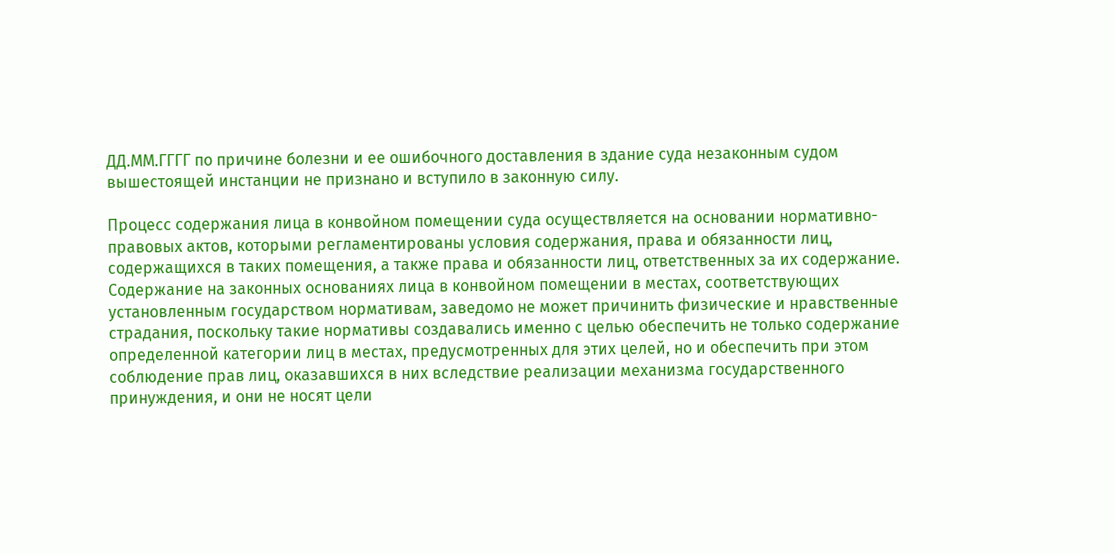ДД.ММ.ГГГГ по причине болезни и ее ошибочного доставления в здание суда незаконным судом вышестоящей инстанции не признано и вступило в законную силу.

Процесс содержания лица в конвойном помещении суда осуществляется на основании нормативно-правовых актов, которыми регламентированы условия содержания, права и обязанности лиц, содержащихся в таких помещения, а также права и обязанности лиц, ответственных за их содержание. Содержание на законных основаниях лица в конвойном помещении в местах, соответствующих установленным государством нормативам, заведомо не может причинить физические и нравственные страдания, поскольку такие нормативы создавались именно с целью обеспечить не только содержание определенной категории лиц в местах, предусмотренных для этих целей, но и обеспечить при этом соблюдение прав лиц, оказавшихся в них вследствие реализации механизма государственного принуждения, и они не носят цели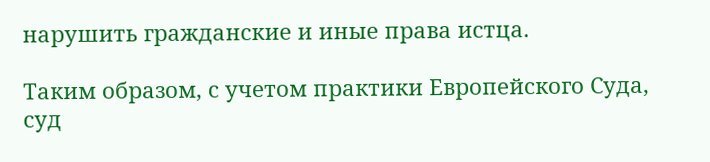нарушить гражданские и иные права истца.

Таким образом, с учетом практики Европейского Суда, суд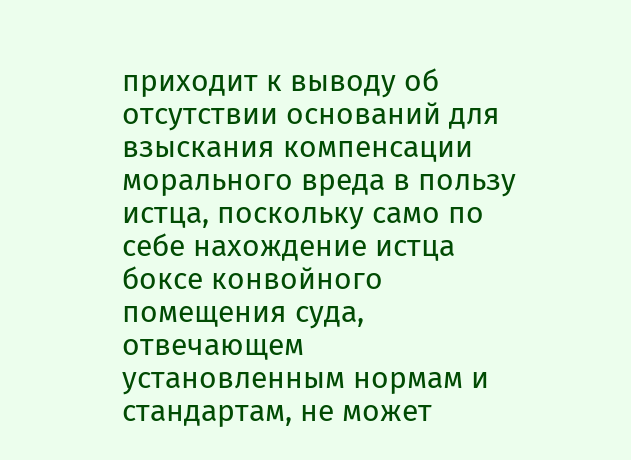приходит к выводу об отсутствии оснований для взыскания компенсации морального вреда в пользу истца, поскольку само по себе нахождение истца боксе конвойного помещения суда, отвечающем установленным нормам и стандартам, не может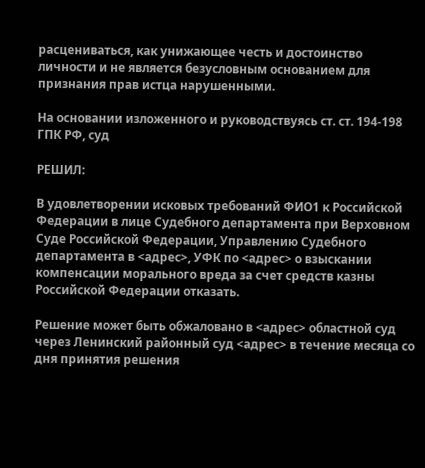расцениваться, как унижающее честь и достоинство личности и не является безусловным основанием для признания прав истца нарушенными.

На основании изложенного и руководствуясь ст. ст. 194-198 ГПК РФ, суд

РЕШИЛ:

В удовлетворении исковых требований ФИО1 к Российской Федерации в лице Судебного департамента при Верховном Суде Российской Федерации, Управлению Судебного департамента в <адрес>, УФК по <адрес> о взыскании компенсации морального вреда за счет средств казны Российской Федерации отказать.

Решение может быть обжаловано в <адрес> областной суд через Ленинский районный суд <адрес> в течение месяца со дня принятия решения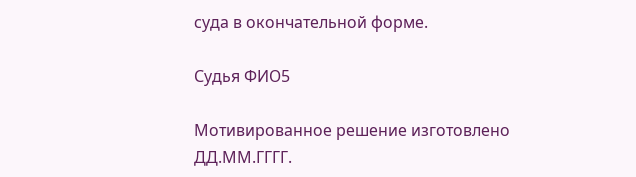суда в окончательной форме.

Судья ФИО5

Мотивированное решение изготовлено ДД.ММ.ГГГГ.